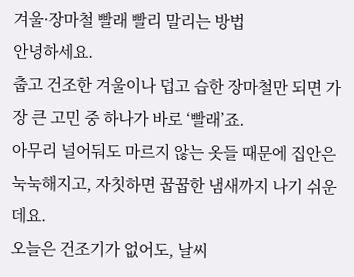겨울·장마철 빨래 빨리 말리는 방법
안녕하세요.
춥고 건조한 겨울이나 덥고 습한 장마철만 되면 가장 큰 고민 중 하나가 바로 ‘빨래’죠.
아무리 널어둬도 마르지 않는 옷들 때문에 집안은 눅눅해지고, 자칫하면 꿉꿉한 냄새까지 나기 쉬운데요.
오늘은 건조기가 없어도, 날씨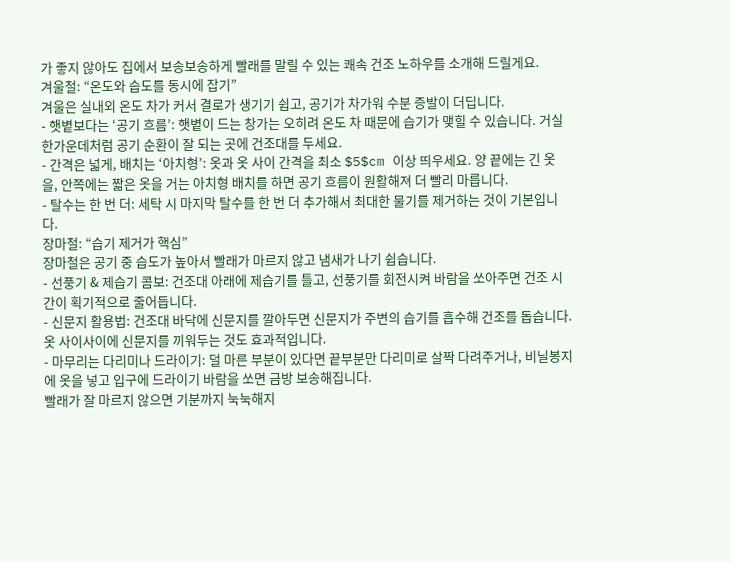가 좋지 않아도 집에서 보송보송하게 빨래를 말릴 수 있는 쾌속 건조 노하우를 소개해 드릴게요.
겨울철: “온도와 습도를 동시에 잡기”
겨울은 실내외 온도 차가 커서 결로가 생기기 쉽고, 공기가 차가워 수분 증발이 더딥니다.
- 햇볕보다는 ‘공기 흐름’: 햇볕이 드는 창가는 오히려 온도 차 때문에 습기가 맺힐 수 있습니다. 거실 한가운데처럼 공기 순환이 잘 되는 곳에 건조대를 두세요.
- 간격은 넓게, 배치는 ‘아치형’: 옷과 옷 사이 간격을 최소 $5$cm 이상 띄우세요. 양 끝에는 긴 옷을, 안쪽에는 짧은 옷을 거는 아치형 배치를 하면 공기 흐름이 원활해져 더 빨리 마릅니다.
- 탈수는 한 번 더: 세탁 시 마지막 탈수를 한 번 더 추가해서 최대한 물기를 제거하는 것이 기본입니다.
장마철: “습기 제거가 핵심”
장마철은 공기 중 습도가 높아서 빨래가 마르지 않고 냄새가 나기 쉽습니다.
- 선풍기 & 제습기 콤보: 건조대 아래에 제습기를 틀고, 선풍기를 회전시켜 바람을 쏘아주면 건조 시간이 획기적으로 줄어듭니다.
- 신문지 활용법: 건조대 바닥에 신문지를 깔아두면 신문지가 주변의 습기를 흡수해 건조를 돕습니다. 옷 사이사이에 신문지를 끼워두는 것도 효과적입니다.
- 마무리는 다리미나 드라이기: 덜 마른 부분이 있다면 끝부분만 다리미로 살짝 다려주거나, 비닐봉지에 옷을 넣고 입구에 드라이기 바람을 쏘면 금방 보송해집니다.
빨래가 잘 마르지 않으면 기분까지 눅눅해지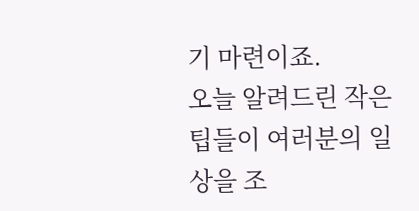기 마련이죠.
오늘 알려드린 작은 팁들이 여러분의 일상을 조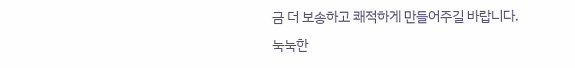금 더 보송하고 쾌적하게 만들어주길 바랍니다.
눅눅한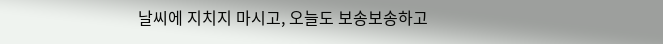날씨에 지치지 마시고, 오늘도 보송보송하고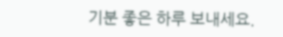기분 좋은 하루 보내세요.